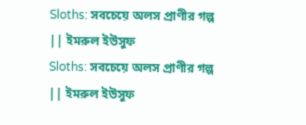Sloths: সবচেয়ে অলস প্রাণীর গল্প || ইমরুল ইউসুফ
Sloths: সবচেয়ে অলস প্রাণীর গল্প || ইমরুল ইউসুফ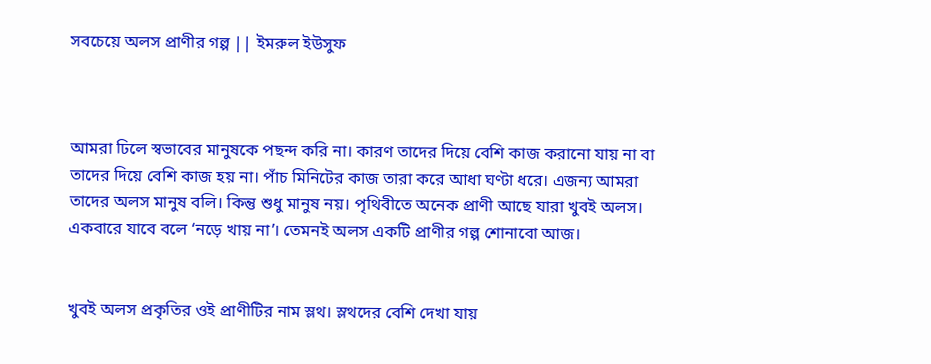সবচেয়ে অলস প্রাণীর গল্প || ইমরুল ইউসুফ



আমরা ঢিলে স্বভাবের মানুষকে পছন্দ করি না। কারণ তাদের দিয়ে বেশি কাজ করানো যায় না বা তাদের দিয়ে বেশি কাজ হয় না। পাঁচ মিনিটের কাজ তারা করে আধা ঘণ্টা ধরে। এজন্য আমরা তাদের অলস মানুষ বলি। কিন্তু শুধু মানুষ নয়। পৃথিবীতে অনেক প্রাণী আছে যারা খুবই অলস। একবারে যাবে বলে ‘নড়ে খায় না’। তেমনই অলস একটি প্রাণীর গল্প শোনাবো আজ।


খুবই অলস প্রকৃতির ওই প্রাণীটির নাম স্লথ। স্লথদের বেশি দেখা যায়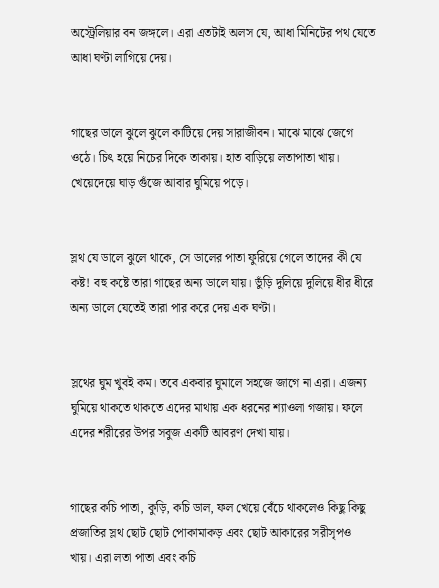অস্ট্রেলিয়ার বন জঙ্গলে। এরা এতটাই অলস যে, আধা মিনিটের পথ যেতে আধা ঘণ্টা লাগিয়ে দেয়।


গাছের ডালে ঝুলে ঝুলে কাটিয়ে দেয় সারাজীবন। মাঝে মাঝে জেগে ওঠে। চিৎ হয়ে নিচের দিকে তাকায়। হাত বাড়িয়ে লতাপাতা খায়। খেয়েদেয়ে ঘাড় গুঁজে আবার ঘুমিয়ে পড়ে।


স্লথ যে ডালে ঝুলে থাকে, সে ডালের পাতা ফুরিয়ে গেলে তাদের কী যে কষ্ট! বহু কষ্টে তারা গাছের অন্য ডালে যায়। ভুঁড়ি দুলিয়ে দুলিয়ে ধীর ধীরে অন্য ডালে যেতেই তারা পার করে দেয় এক ঘণ্টা।


স্লথের ঘুম খুবই কম। তবে একবার ঘুমালে সহজে জাগে না এরা। এজন্য ঘুমিয়ে থাকতে থাকতে এদের মাথায় এক ধরনের শ্যাওলা গজায়। ফলে এদের শরীরের উপর সবুজ একটি আবরণ দেখা যায়।


গাছের কচি পাতা, কুড়ি, কচি ডাল, ফল খেয়ে বেঁচে থাকলেও কিছু কিছু প্রজাতির স্লথ ছোট ছোট পোকামাকড় এবং ছোট আকারের সরীসৃপও খায়। এরা লতা পাতা এবং কচি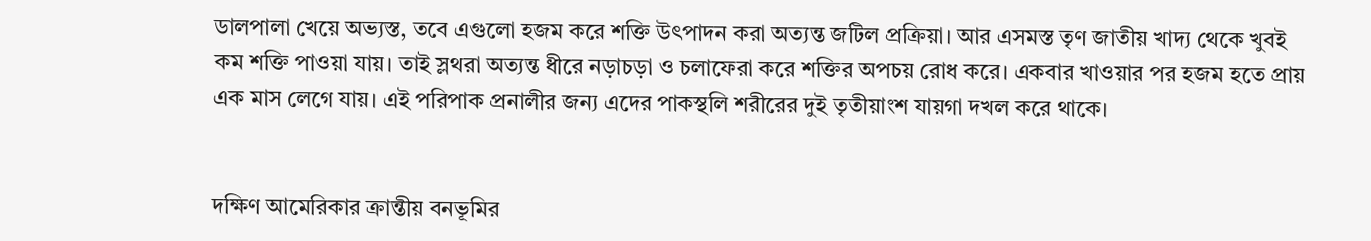ডালপালা খেয়ে অভ্যস্ত, তবে এগুলো হজম করে শক্তি উৎপাদন করা অত্যন্ত জটিল প্রক্রিয়া। আর এসমস্ত তৃণ জাতীয় খাদ্য থেকে খুবই কম শক্তি পাওয়া যায়। তাই স্লথরা অত্যন্ত ধীরে নড়াচড়া ও চলাফেরা করে শক্তির অপচয় রোধ করে। একবার খাওয়ার পর হজম হতে প্রায় এক মাস লেগে যায়। এই পরিপাক প্রনালীর জন্য এদের পাকস্থলি শরীরের দুই তৃতীয়াংশ যায়গা দখল করে থাকে।


দক্ষিণ আমেরিকার ক্রান্তীয় বনভূমির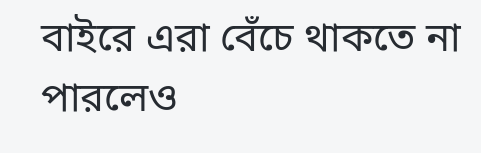বাইরে এরা বেঁচে থাকতে না পারলেও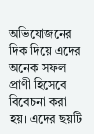অভিযোজনের দিক দিয়ে এদের অনেক সফল প্রাণী হিসেবে বিবেচনা করা হয়। এদের ছয়টি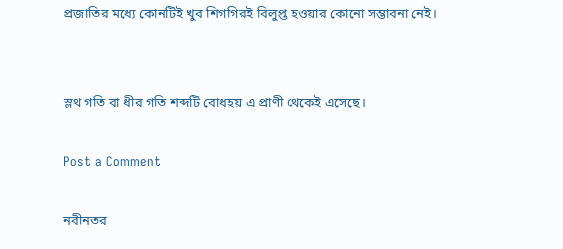প্রজাতির মধ্যে কোনটিই খুব শিগগিরই বিলুপ্ত হওয়ার কোনো সম্ভাবনা নেই।


স্লথ গতি বা ধীর গতি শব্দটি বোধহয় এ প্রাণী থেকেই এসেছে।

Post a Comment

নবীনতর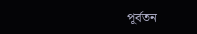পূর্বতন